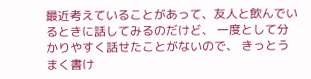最近考えていることがあって、友人と飲んでいるときに話してみるのだけど、 一度として分かりやすく話せたことがないので、 きっとうまく書け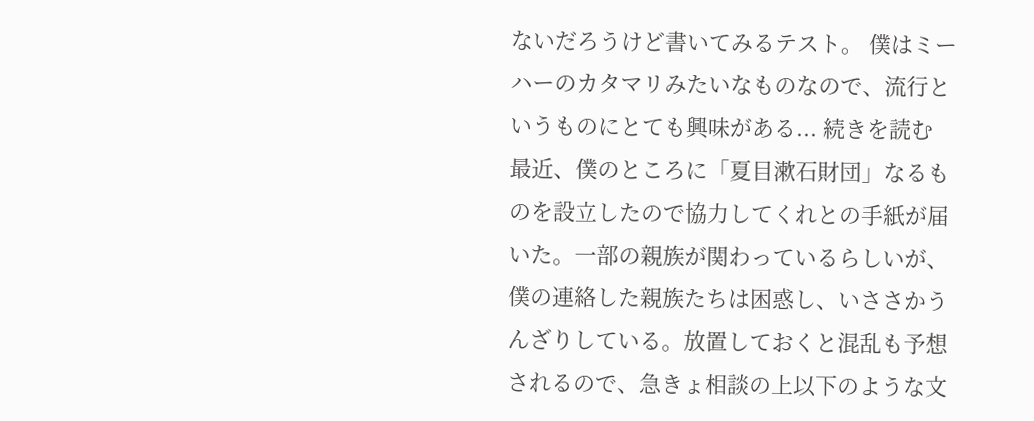ないだろうけど書いてみるテスト。 僕はミーハーのカタマリみたいなものなので、流行というものにとても興味がある... 続きを読む
最近、僕のところに「夏目漱石財団」なるものを設立したので協力してくれとの手紙が届いた。一部の親族が関わっているらしいが、僕の連絡した親族たちは困惑し、いささかうんざりしている。放置しておくと混乱も予想されるので、急きょ相談の上以下のような文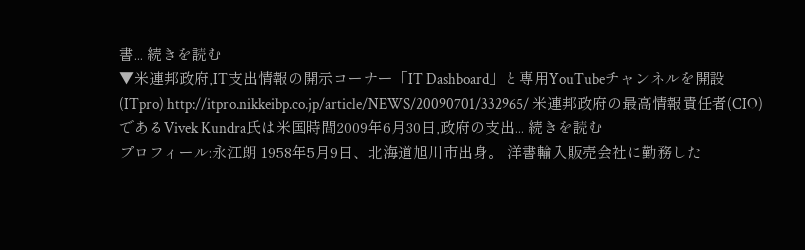書... 続きを読む
▼米連邦政府,IT支出情報の開示コーナー「IT Dashboard」と専用YouTubeチャンネルを開設 (ITpro) http://itpro.nikkeibp.co.jp/article/NEWS/20090701/332965/ 米連邦政府の最高情報責任者(CIO)であるVivek Kundra氏は米国時間2009年6月30日,政府の支出... 続きを読む
プロフィール:永江朗 1958年5月9日、北海道旭川市出身。 洋書輸入販売会社に勤務した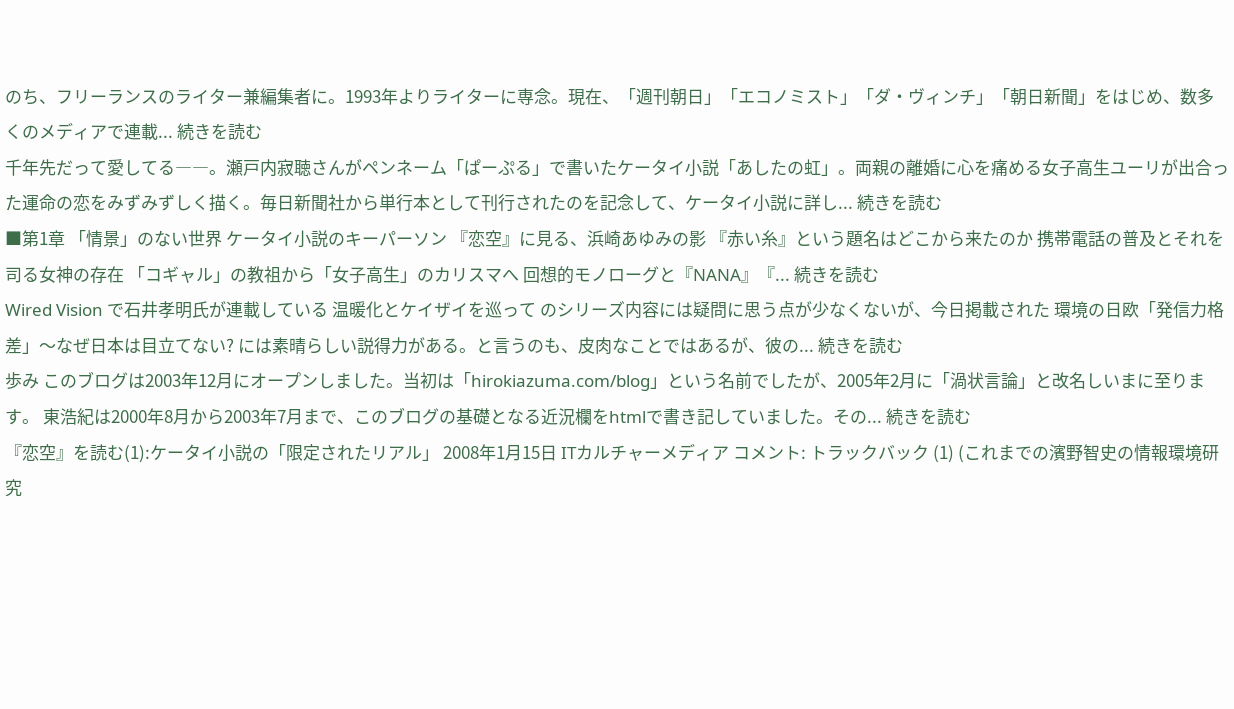のち、フリーランスのライター兼編集者に。1993年よりライターに専念。現在、「週刊朝日」「エコノミスト」「ダ・ヴィンチ」「朝日新聞」をはじめ、数多くのメディアで連載... 続きを読む
千年先だって愛してる――。瀬戸内寂聴さんがペンネーム「ぱーぷる」で書いたケータイ小説「あしたの虹」。両親の離婚に心を痛める女子高生ユーリが出合った運命の恋をみずみずしく描く。毎日新聞社から単行本として刊行されたのを記念して、ケータイ小説に詳し... 続きを読む
■第1章 「情景」のない世界 ケータイ小説のキーパーソン 『恋空』に見る、浜崎あゆみの影 『赤い糸』という題名はどこから来たのか 携帯電話の普及とそれを司る女神の存在 「コギャル」の教祖から「女子高生」のカリスマへ 回想的モノローグと『NANA』『... 続きを読む
Wired Vision で石井孝明氏が連載している 温暖化とケイザイを巡って のシリーズ内容には疑問に思う点が少なくないが、今日掲載された 環境の日欧「発信力格差」〜なぜ日本は目立てない? には素晴らしい説得力がある。と言うのも、皮肉なことではあるが、彼の... 続きを読む
歩み このブログは2003年12月にオープンしました。当初は「hirokiazuma.com/blog」という名前でしたが、2005年2月に「渦状言論」と改名しいまに至ります。 東浩紀は2000年8月から2003年7月まで、このブログの基礎となる近況欄をhtmlで書き記していました。その... 続きを読む
『恋空』を読む(1):ケータイ小説の「限定されたリアル」 2008年1月15日 ITカルチャーメディア コメント: トラックバック (1) (これまでの濱野智史の情報環境研究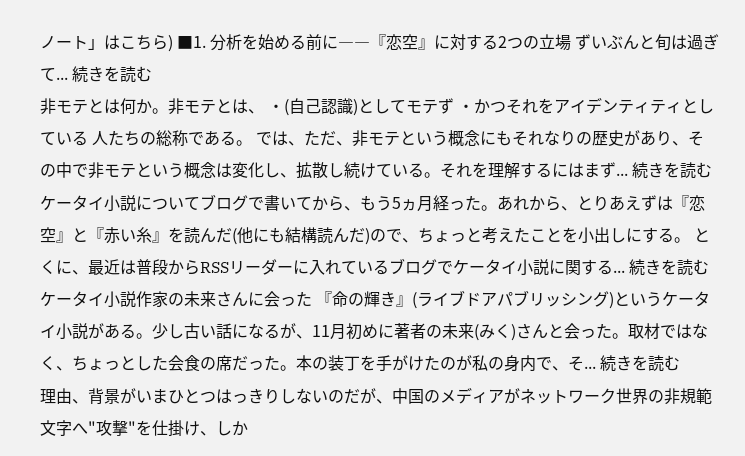ノート」はこちら) ■1. 分析を始める前に――『恋空』に対する2つの立場 ずいぶんと旬は過ぎて... 続きを読む
非モテとは何か。非モテとは、 ・(自己認識)としてモテず ・かつそれをアイデンティティとしている 人たちの総称である。 では、ただ、非モテという概念にもそれなりの歴史があり、その中で非モテという概念は変化し、拡散し続けている。それを理解するにはまず... 続きを読む
ケータイ小説についてブログで書いてから、もう5ヵ月経った。あれから、とりあえずは『恋空』と『赤い糸』を読んだ(他にも結構読んだ)ので、ちょっと考えたことを小出しにする。 とくに、最近は普段からRSSリーダーに入れているブログでケータイ小説に関する... 続きを読む
ケータイ小説作家の未来さんに会った 『命の輝き』(ライブドアパブリッシング)というケータイ小説がある。少し古い話になるが、11月初めに著者の未来(みく)さんと会った。取材ではなく、ちょっとした会食の席だった。本の装丁を手がけたのが私の身内で、そ... 続きを読む
理由、背景がいまひとつはっきりしないのだが、中国のメディアがネットワーク世界の非規範文字へ"攻撃"を仕掛け、しか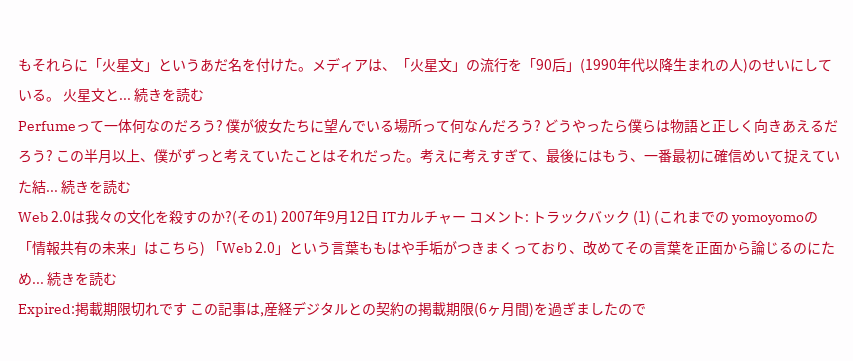もそれらに「火星文」というあだ名を付けた。メディアは、「火星文」の流行を「90后」(1990年代以降生まれの人)のせいにしている。 火星文と... 続きを読む
Perfumeって一体何なのだろう? 僕が彼女たちに望んでいる場所って何なんだろう? どうやったら僕らは物語と正しく向きあえるだろう? この半月以上、僕がずっと考えていたことはそれだった。考えに考えすぎて、最後にはもう、一番最初に確信めいて捉えていた結... 続きを読む
Web 2.0は我々の文化を殺すのか?(その1) 2007年9月12日 ITカルチャー コメント: トラックバック (1) (これまでの yomoyomoの「情報共有の未来」はこちら) 「Web 2.0」という言葉ももはや手垢がつきまくっており、改めてその言葉を正面から論じるのにため... 続きを読む
Expired:掲載期限切れです この記事は,産経デジタルとの契約の掲載期限(6ヶ月間)を過ぎましたので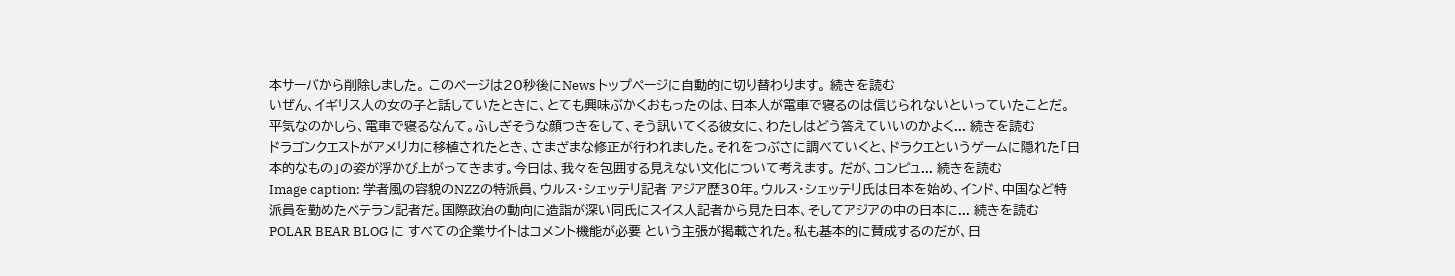本サーバから削除しました。 このページは20秒後にNews トップページに自動的に切り替わります。 続きを読む
いぜん、イギリス人の女の子と話していたときに、とても興味ぶかくおもったのは、日本人が電車で寝るのは信じられないといっていたことだ。平気なのかしら、電車で寝るなんて。ふしぎそうな顔つきをして、そう訊いてくる彼女に、わたしはどう答えていいのかよく... 続きを読む
ドラゴンクエストがアメリカに移植されたとき、さまざまな修正が行われました。それをつぶさに調べていくと、ドラクエというゲームに隠れた「日本的なもの」の姿が浮かび上がってきます。今日は、我々を包囲する見えない文化について考えます。 だが、コンピュ... 続きを読む
Image caption: 学者風の容貌のNZZの特派員、ウルス・シェッテリ記者 アジア歴30年。ウルス・シェッテリ氏は日本を始め、インド、中国など特派員を勤めたベテラン記者だ。国際政治の動向に造詣が深い同氏にスイス人記者から見た日本、そしてアジアの中の日本に... 続きを読む
POLAR BEAR BLOG に すべての企業サイトはコメント機能が必要 という主張が掲載された。私も基本的に賛成するのだが、日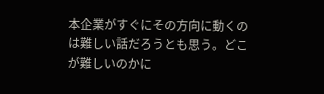本企業がすぐにその方向に動くのは難しい話だろうとも思う。どこが難しいのかに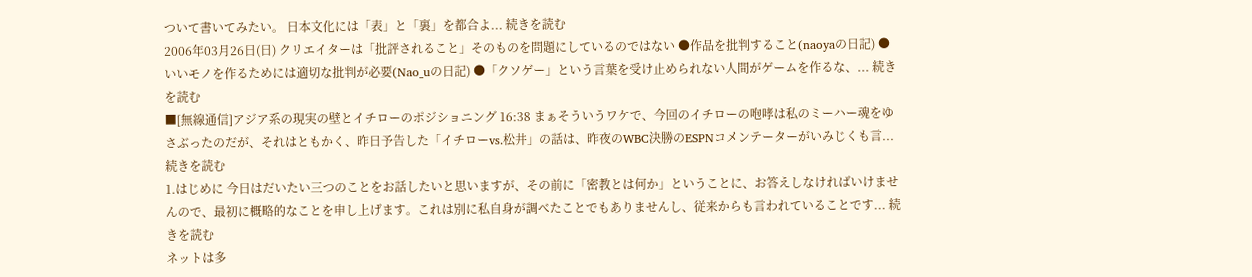ついて書いてみたい。 日本文化には「表」と「裏」を都合よ... 続きを読む
2006年03月26日(日) クリエイターは「批評されること」そのものを問題にしているのではない ●作品を批判すること(naoyaの日記) ●いいモノを作るためには適切な批判が必要(Nao_uの日記) ●「クソゲー」という言葉を受け止められない人間がゲームを作るな、... 続きを読む
■[無線通信]アジア系の現実の壁とイチローのポジショニング 16:38 まぁそういうワケで、今回のイチローの咆哮は私のミーハー魂をゆさぶったのだが、それはともかく、昨日予告した「イチローvs.松井」の話は、昨夜のWBC決勝のESPNコメンテーターがいみじくも言... 続きを読む
1.はじめに 今日はだいたい三つのことをお話したいと思いますが、その前に「密教とは何か」ということに、お答えしなければいけませんので、最初に概略的なことを申し上げます。これは別に私自身が調べたことでもありませんし、従来からも言われていることです... 続きを読む
ネットは多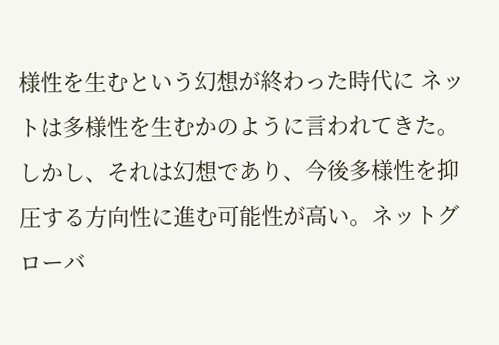様性を生むという幻想が終わった時代に ネットは多様性を生むかのように言われてきた。しかし、それは幻想であり、今後多様性を抑圧する方向性に進む可能性が高い。ネットグローバ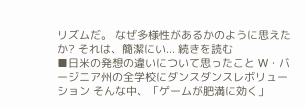リズムだ。 なぜ多様性があるかのように思えたか? それは、簡潔にい... 続きを読む
■日米の発想の違いについて思ったこと W・バージニア州の全学校にダンスダンスレボリューション そんな中、「ゲームが肥満に効く」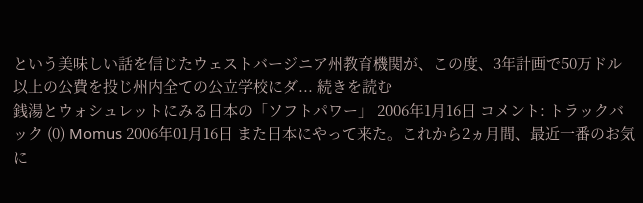という美味しい話を信じたウェストバージニア州教育機関が、この度、3年計画で50万ドル以上の公費を投じ州内全ての公立学校にダ... 続きを読む
銭湯とウォシュレットにみる日本の「ソフトパワー」 2006年1月16日 コメント: トラックバック (0) Momus 2006年01月16日 また日本にやって来た。これから2ヵ月間、最近一番のお気に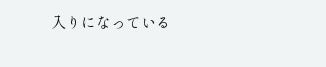入りになっている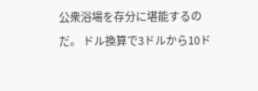公衆浴場を存分に堪能するのだ。 ドル換算で3ドルから10ド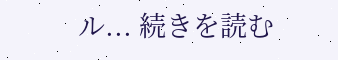ル... 続きを読む